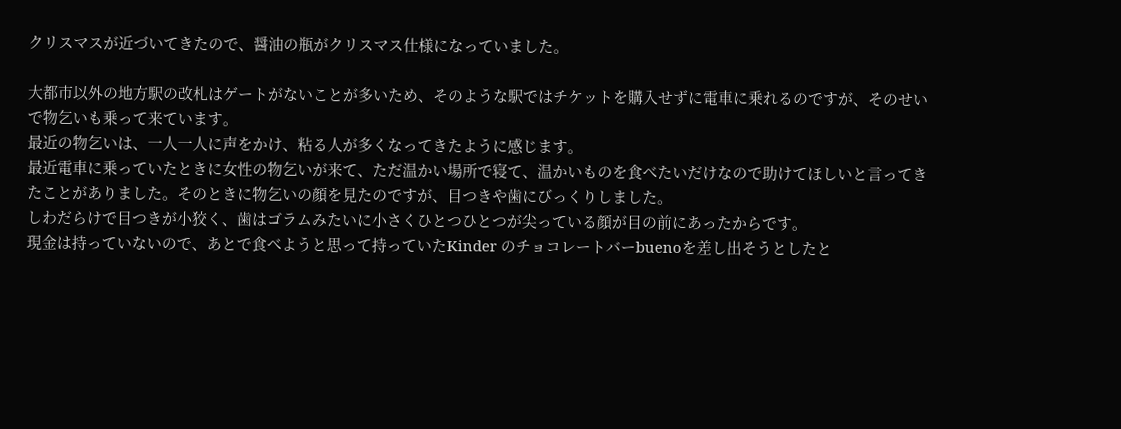クリスマスが近づいてきたので、醤油の瓶がクリスマス仕様になっていました。

大都市以外の地方駅の改札はゲートがないことが多いため、そのような駅ではチケットを購入せずに電車に乗れるのですが、そのせいで物乞いも乗って来ています。
最近の物乞いは、一人一人に声をかけ、粘る人が多くなってきたように感じます。
最近電車に乗っていたときに女性の物乞いが来て、ただ温かい場所で寝て、温かいものを食べたいだけなので助けてほしいと言ってきたことがありました。そのときに物乞いの顔を見たのですが、目つきや歯にびっくりしました。
しわだらけで目つきが小狡く、歯はゴラムみたいに小さくひとつひとつが尖っている顔が目の前にあったからです。
現金は持っていないので、あとで食べようと思って持っていたKinder のチョコレートバーbuenoを差し出そうとしたと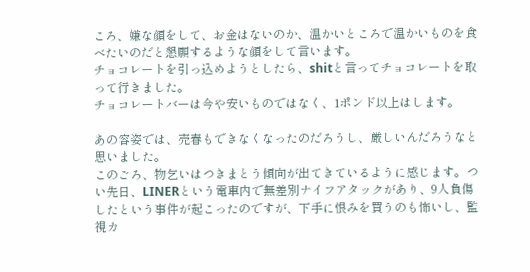ころ、嫌な顔をして、お金はないのか、温かいところで温かいものを食べたいのだと懇願するような顔をして言います。
チョコレートを引っ込めようとしたら、shitと言ってチョコレートを取って行きました。
チョコレートバーは今や安いものではなく、1ポンド以上はします。

あの容姿では、売春もできなくなったのだろうし、厳しいんだろうなと思いました。
このごろ、物乞いはつきまとう傾向が出てきているように感じます。つい先日、LINERという電車内で無差別ナイフアタックがあり、9人負傷したという事件が起こったのですが、下手に恨みを買うのも怖いし、監視カ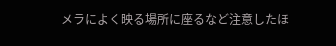メラによく映る場所に座るなど注意したほ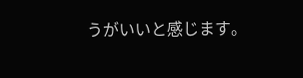うがいいと感じます。